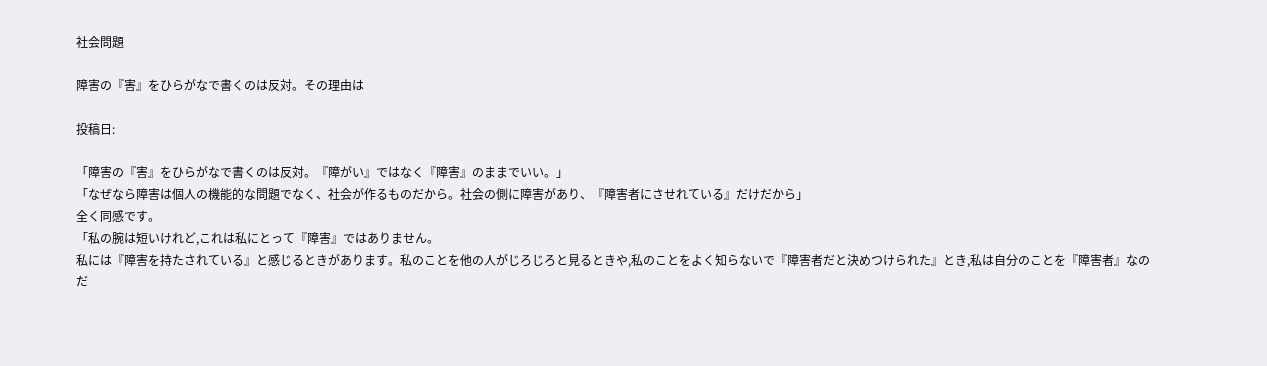社会問題

障害の『害』をひらがなで書くのは反対。その理由は

投稿日:

「障害の『害』をひらがなで書くのは反対。『障がい』ではなく『障害』のままでいい。」
「なぜなら障害は個人の機能的な問題でなく、社会が作るものだから。社会の側に障害があり、『障害者にさせれている』だけだから」
全く同感です。
「私の腕は短いけれど,これは私にとって『障害』ではありません。
私には『障害を持たされている』と感じるときがあります。私のことを他の人がじろじろと見るときや,私のことをよく知らないで『障害者だと決めつけられた』とき,私は自分のことを『障害者』なのだ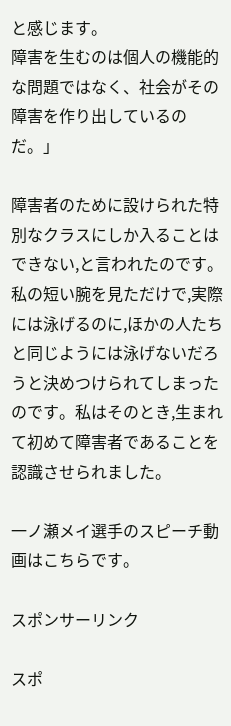と感じます。
障害を生むのは個人の機能的な問題ではなく、社会がその障害を作り出しているのだ。」

障害者のために設けられた特別なクラスにしか入ることはできない,と言われたのです。私の短い腕を見ただけで,実際には泳げるのに,ほかの人たちと同じようには泳げないだろうと決めつけられてしまったのです。私はそのとき,生まれて初めて障害者であることを認識させられました。

一ノ瀬メイ選手のスピーチ動画はこちらです。

スポンサーリンク

スポ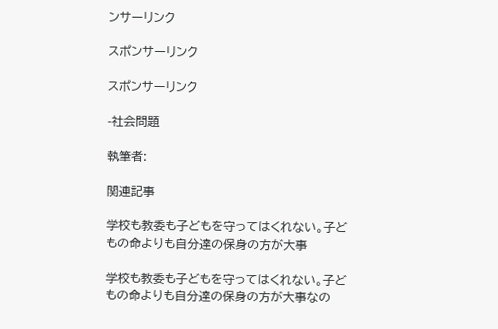ンサーリンク

スポンサーリンク

スポンサーリンク

-社会問題

執筆者:

関連記事

学校も教委も子どもを守ってはくれない。子どもの命よりも自分達の保身の方が大事

学校も教委も子どもを守ってはくれない。子どもの命よりも自分達の保身の方が大事なの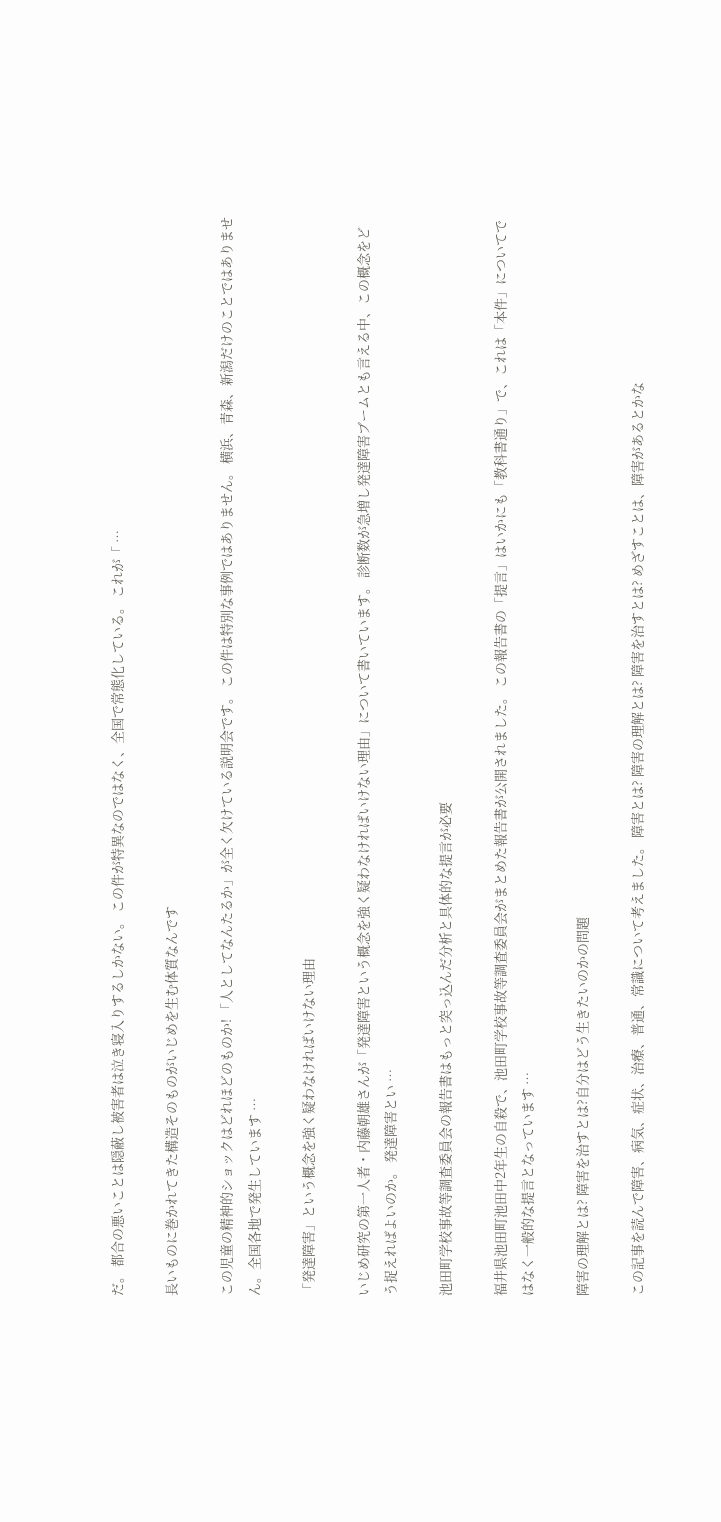だ。 都合の悪いことは隠蔽し被害者は泣き寝入りするしかない。 この件が特異なのではなく、全国で常態化している。 これが「 …

長いものに巻かれてきた構造そのものがいじめを生む体質なんです

この児童の精神的ショックはどれほどのものか! 「人としてなんたるか」が全く欠けている説明会です。 この件は特別な事例ではありません。 横浜、青森、新潟だけのことではありません。全国各地で発生しています …

「発達障害」という概念を強く疑わなければいけない理由

いじめ研究の第一人者・内藤朝雄さんが「発達障害という概念を強く疑わなければいけない理由」について書いています。 診断数が急増し発達障害ブームとも言える中、この概念をどう捉えればよいのか。 発達障害とい …

池田町学校事故等調査委員会の報告書はもっと突っ込んだ分析と具体的な提言が必要

福井県池田町池田中2年生の自殺で、池田町学校事故等調査委員会がまとめた報告書が公開されました。 この報告書の「提言」はいかにも「教科書通り」で、これは「本件」についてではなく一般的な提言となっています …

障害の理解とは? 障害を治すとは?自分はどう生きたいのかの問題

この記事を読んで障害、病気、症状、治療、普通、常識について考えました。 障害とは? 障害の理解とは? 障害を治すとは? めざすことは、障害があるとかな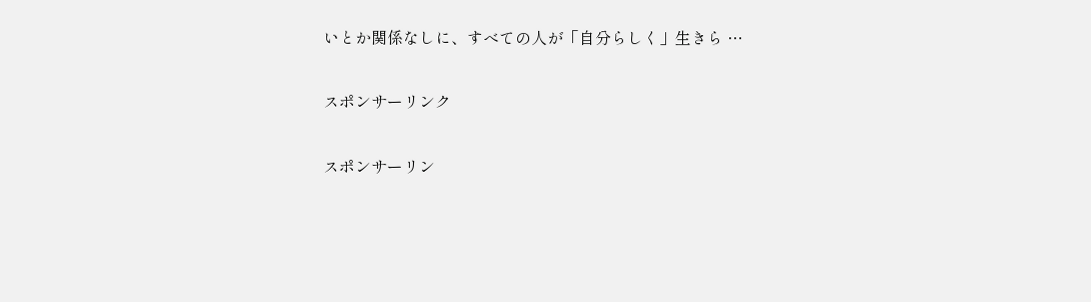いとか関係なしに、すべての人が「自分らしく」生きら …

スポンサーリンク

スポンサーリン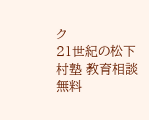ク
21世紀の松下村塾 教育相談無料